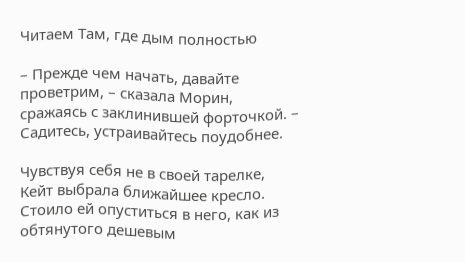Читаем Там, где дым полностью

– Прежде чем начать, давайте проветрим, – сказала Морин, сражаясь с заклинившей форточкой. – Садитесь, устраивайтесь поудобнее.

Чувствуя себя не в своей тарелке, Кейт выбрала ближайшее кресло. Стоило ей опуститься в него, как из обтянутого дешевым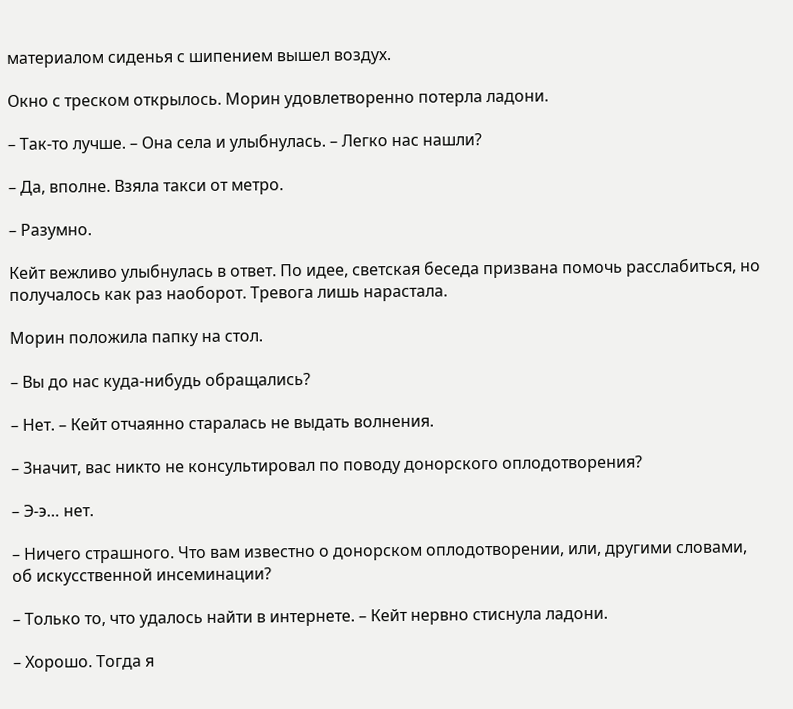материалом сиденья с шипением вышел воздух.

Окно с треском открылось. Морин удовлетворенно потерла ладони.

– Так-то лучше. – Она села и улыбнулась. – Легко нас нашли?

– Да, вполне. Взяла такси от метро.

– Разумно.

Кейт вежливо улыбнулась в ответ. По идее, светская беседа призвана помочь расслабиться, но получалось как раз наоборот. Тревога лишь нарастала.

Морин положила папку на стол.

– Вы до нас куда-нибудь обращались?

– Нет. – Кейт отчаянно старалась не выдать волнения.

– Значит, вас никто не консультировал по поводу донорского оплодотворения?

– Э-э… нет.

– Ничего страшного. Что вам известно о донорском оплодотворении, или, другими словами, об искусственной инсеминации?

– Только то, что удалось найти в интернете. – Кейт нервно стиснула ладони.

– Хорошо. Тогда я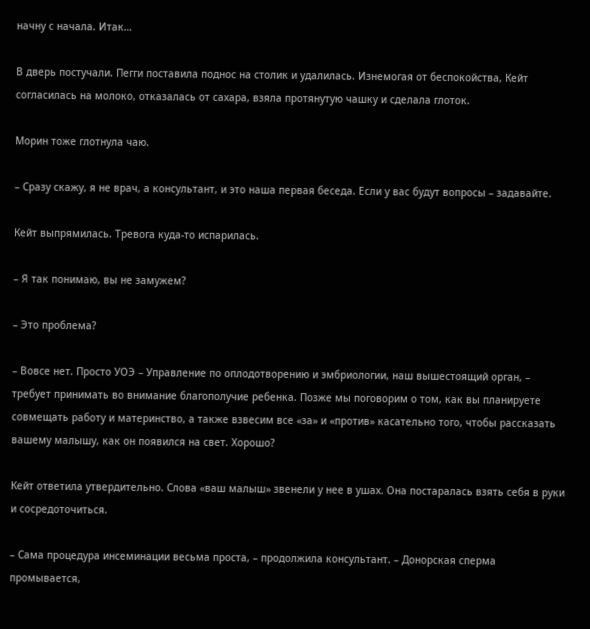начну с начала. Итак…

В дверь постучали. Пегги поставила поднос на столик и удалилась. Изнемогая от беспокойства, Кейт согласилась на молоко, отказалась от сахара, взяла протянутую чашку и сделала глоток.

Морин тоже глотнула чаю.

– Сразу скажу, я не врач, а консультант, и это наша первая беседа. Если у вас будут вопросы – задавайте.

Кейт выпрямилась. Тревога куда-то испарилась.

– Я так понимаю, вы не замужем?

– Это проблема?

– Вовсе нет. Просто УОЭ – Управление по оплодотворению и эмбриологии, наш вышестоящий орган, – требует принимать во внимание благополучие ребенка. Позже мы поговорим о том, как вы планируете совмещать работу и материнство, а также взвесим все «за» и «против» касательно того, чтобы рассказать вашему малышу, как он появился на свет. Хорошо?

Кейт ответила утвердительно. Слова «ваш малыш» звенели у нее в ушах. Она постаралась взять себя в руки и сосредоточиться.

– Сама процедура инсеминации весьма проста, – продолжила консультант. – Донорская сперма промывается,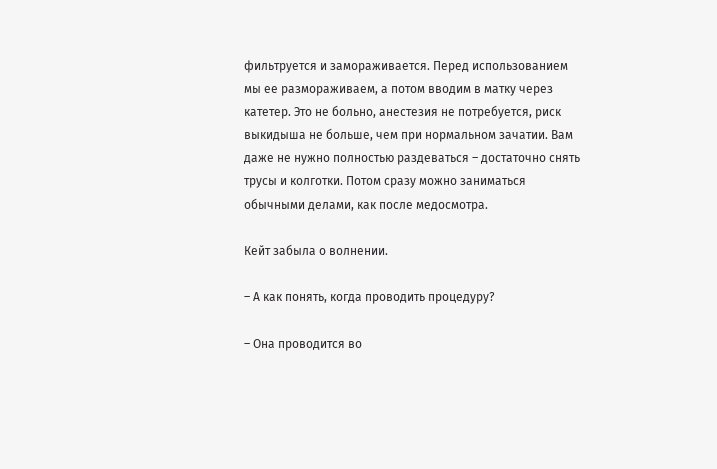фильтруется и замораживается. Перед использованием мы ее размораживаем, а потом вводим в матку через катетер. Это не больно, анестезия не потребуется, риск выкидыша не больше, чем при нормальном зачатии. Вам даже не нужно полностью раздеваться – достаточно снять трусы и колготки. Потом сразу можно заниматься обычными делами, как после медосмотра.

Кейт забыла о волнении.

– А как понять, когда проводить процедуру?

– Она проводится во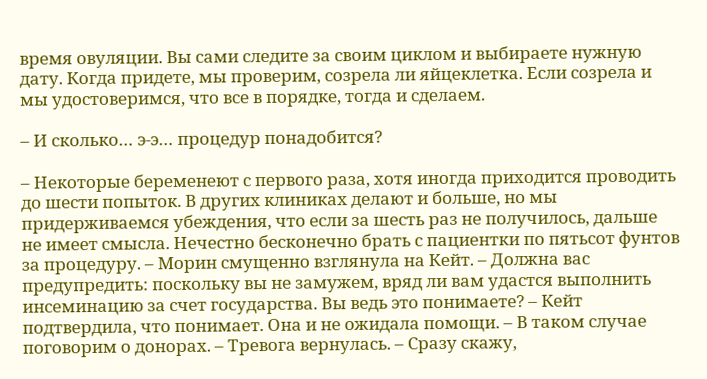время овуляции. Вы сами следите за своим циклом и выбираете нужную дату. Когда придете, мы проверим, созрела ли яйцеклетка. Если созрела и мы удостоверимся, что все в порядке, тогда и сделаем.

– И сколько… э-э… процедур понадобится?

– Некоторые беременеют с первого раза, хотя иногда приходится проводить до шести попыток. В других клиниках делают и больше, но мы придерживаемся убеждения, что если за шесть раз не получилось, дальше не имеет смысла. Нечестно бесконечно брать с пациентки по пятьсот фунтов за процедуру. – Морин смущенно взглянула на Кейт. – Должна вас предупредить: поскольку вы не замужем, вряд ли вам удастся выполнить инсеминацию за счет государства. Вы ведь это понимаете? – Кейт подтвердила, что понимает. Она и не ожидала помощи. – В таком случае поговорим о донорах. – Тревога вернулась. – Сразу скажу,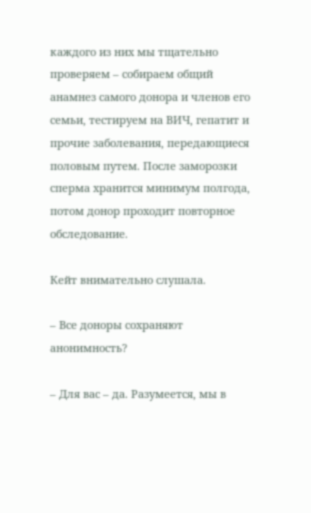каждого из них мы тщательно проверяем – собираем общий анамнез самого донора и членов его семьи, тестируем на ВИЧ, гепатит и прочие заболевания, передающиеся половым путем. После заморозки сперма хранится минимум полгода, потом донор проходит повторное обследование.

Кейт внимательно слушала.

– Все доноры сохраняют анонимность?

– Для вас – да. Разумеется, мы в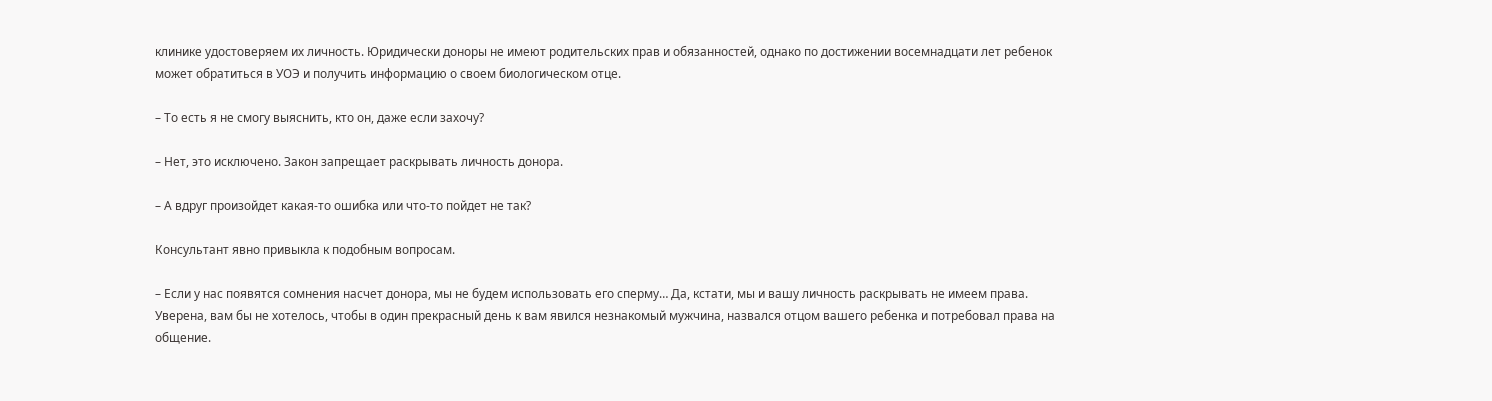клинике удостоверяем их личность. Юридически доноры не имеют родительских прав и обязанностей, однако по достижении восемнадцати лет ребенок может обратиться в УОЭ и получить информацию о своем биологическом отце.

– То есть я не смогу выяснить, кто он, даже если захочу?

– Нет, это исключено. Закон запрещает раскрывать личность донора.

– А вдруг произойдет какая-то ошибка или что-то пойдет не так?

Консультант явно привыкла к подобным вопросам.

– Если у нас появятся сомнения насчет донора, мы не будем использовать его сперму… Да, кстати, мы и вашу личность раскрывать не имеем права. Уверена, вам бы не хотелось, чтобы в один прекрасный день к вам явился незнакомый мужчина, назвался отцом вашего ребенка и потребовал права на общение.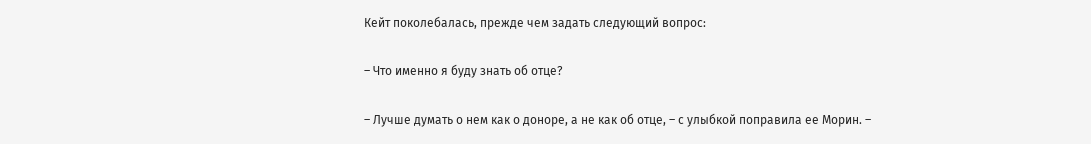Кейт поколебалась, прежде чем задать следующий вопрос:

– Что именно я буду знать об отце?

– Лучше думать о нем как о доноре, а не как об отце, – с улыбкой поправила ее Морин. –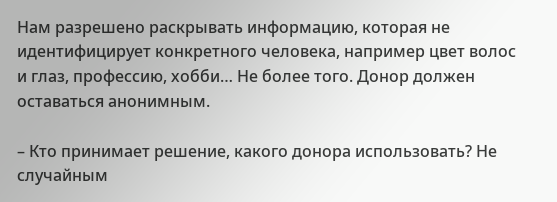Нам разрешено раскрывать информацию, которая не идентифицирует конкретного человека, например цвет волос и глаз, профессию, хобби… Не более того. Донор должен оставаться анонимным.

– Кто принимает решение, какого донора использовать? Не случайным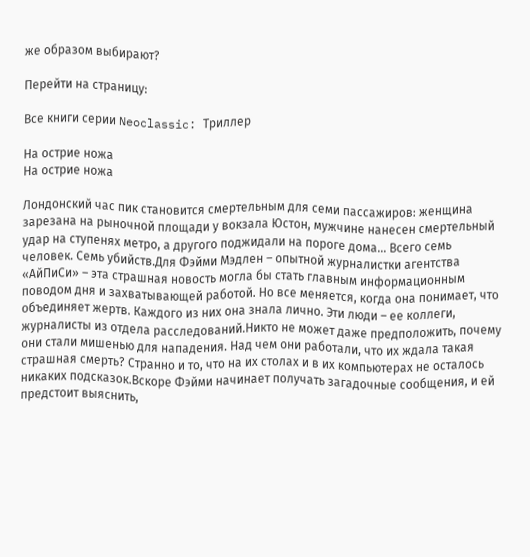же образом выбирают?

Перейти на страницу:

Все книги серии Neoclassic: Триллер

На острие ножа
На острие ножа

Лондонский час пик становится смертельным для семи пассажиров: женщина зарезана на рыночной площади у вокзала Юстон, мужчине нанесен смертельный удар на ступенях метро, а другого поджидали на пороге дома… Всего семь человек. Семь убийств.Для Фэйми Мэдлен – опытной журналистки агентства «АйПиСи» – эта страшная новость могла бы стать главным информационным поводом дня и захватывающей работой. Но все меняется, когда она понимает, что объединяет жертв. Каждого из них она знала лично. Эти люди – ее коллеги, журналисты из отдела расследований.Никто не может даже предположить, почему они стали мишенью для нападения. Над чем они работали, что их ждала такая страшная смерть? Странно и то, что на их столах и в их компьютерах не осталось никаких подсказок.Вскоре Фэйми начинает получать загадочные сообщения, и ей предстоит выяснить,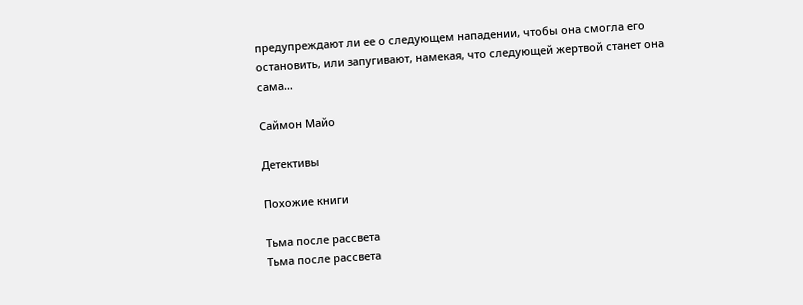предупреждают ли ее о следующем нападении, чтобы она смогла его остановить, или запугивают, намекая, что следующей жертвой станет она сама…

Саймон Майо

Детективы

Похожие книги

Тьма после рассвета
Тьма после рассвета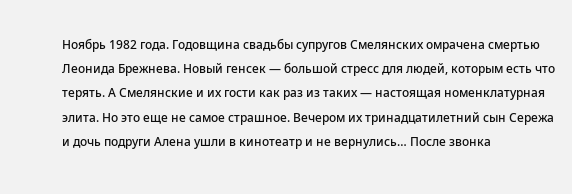Ноябрь 1982 года. Годовщина свадьбы супругов Смелянских омрачена смертью Леонида Брежнева. Новый генсек — большой стресс для людей, которым есть что терять. А Смелянские и их гости как раз из таких — настоящая номенклатурная элита. Но это еще не самое страшное. Вечером их тринадцатилетний сын Сережа и дочь подруги Алена ушли в кинотеатр и не вернулись… После звонка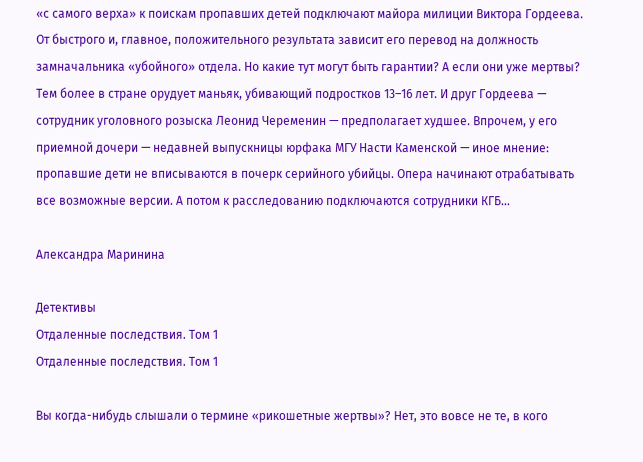«с самого верха» к поискам пропавших детей подключают майора милиции Виктора Гордеева. От быстрого и, главное, положительного результата зависит его перевод на должность замначальника «убойного» отдела. Но какие тут могут быть гарантии? А если они уже мертвы? Тем более в стране орудует маньяк, убивающий подростков 13–16 лет. И друг Гордеева — сотрудник уголовного розыска Леонид Череменин — предполагает худшее. Впрочем, у его приемной дочери — недавней выпускницы юрфака МГУ Насти Каменской — иное мнение: пропавшие дети не вписываются в почерк серийного убийцы. Опера начинают отрабатывать все возможные версии. А потом к расследованию подключаются сотрудники КГБ…

Александра Маринина

Детективы
Отдаленные последствия. Том 1
Отдаленные последствия. Том 1

Вы когда-нибудь слышали о термине «рикошетные жертвы»? Нет, это вовсе не те, в кого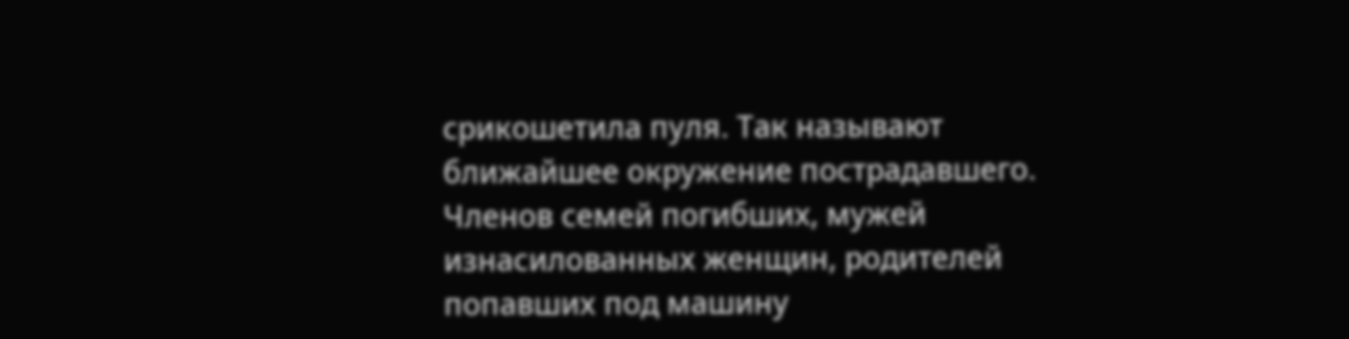срикошетила пуля. Так называют ближайшее окружение пострадавшего. Членов семей погибших, мужей изнасилованных женщин, родителей попавших под машину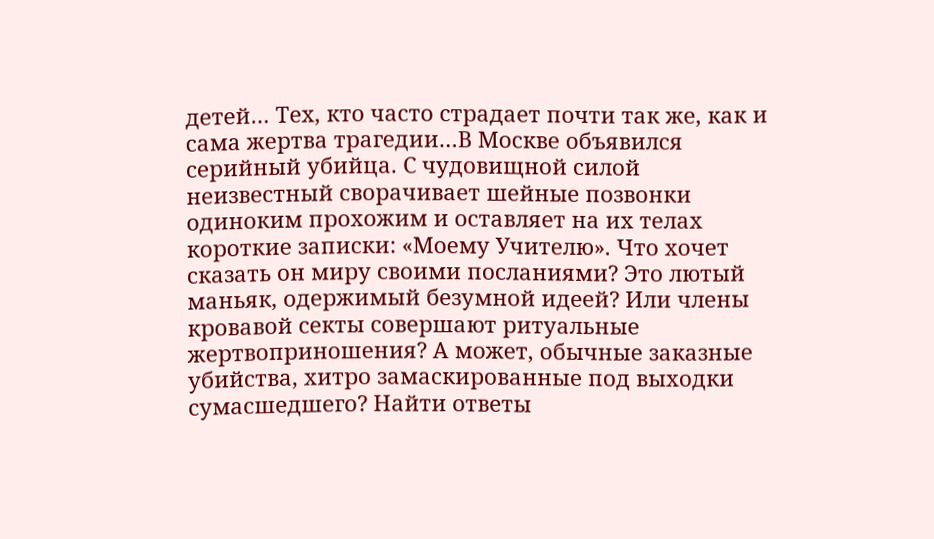детей… Тех, кто часто страдает почти так же, как и сама жертва трагедии…В Москве объявился серийный убийца. С чудовищной силой неизвестный сворачивает шейные позвонки одиноким прохожим и оставляет на их телах короткие записки: «Моему Учителю». Что хочет сказать он миру своими посланиями? Это лютый маньяк, одержимый безумной идеей? Или члены кровавой секты совершают ритуальные жертвоприношения? А может, обычные заказные убийства, хитро замаскированные под выходки сумасшедшего? Найти ответы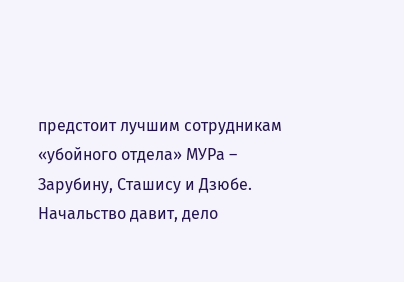предстоит лучшим сотрудникам «убойного отдела» МУРа – Зарубину, Сташису и Дзюбе. Начальство давит, дело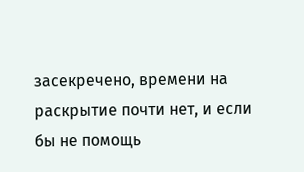засекречено, времени на раскрытие почти нет, и если бы не помощь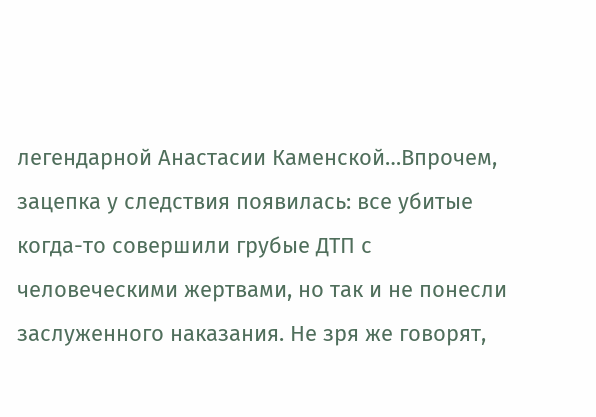легендарной Анастасии Каменской…Впрочем, зацепка у следствия появилась: все убитые когда-то совершили грубые ДТП с человеческими жертвами, но так и не понесли заслуженного наказания. Не зря же говорят,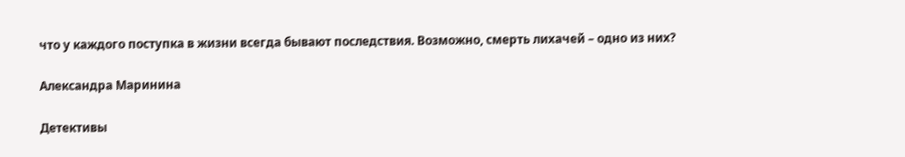что у каждого поступка в жизни всегда бывают последствия. Возможно, смерть лихачей – одно из них?

Александра Маринина

Детективы